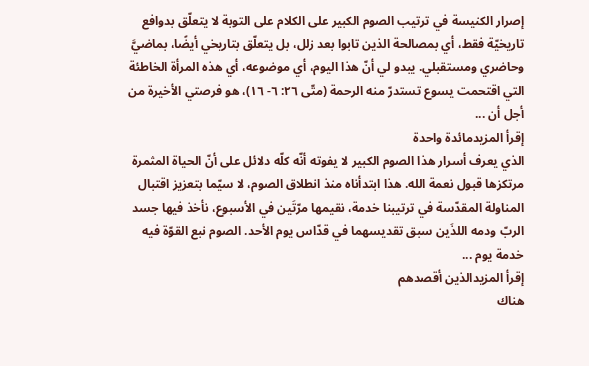إصرار الكنيسة في ترتيب الصوم الكبير على الكلام على التوبة لا يتعلّق بدوافع تاريخيّة فقط، أي بمصالحة الذين تابوا بعد زلل، بل يتعلّق بتاريخي أيضًا، بماضيَّ وحاضري ومستقبلي. يبدو لي أنّ هذا اليوم، أي موضوعه، أي هذه المرأة الخاطئة التي اقتحمت يسوع تستدرّ منه الرحمة (متّى ٢٦: ٦- ١٦)، هو فرصتي الأخيرة من أجل أن ...
إقرأ المزيدمائدة واحدة
الذي يعرف أسرار هذا الصوم الكبير لا يفوته أنّه كلّه دلائل على أنّ الحياة المثمرة مرتكزها قبول نعمة الله. هذا ابتدأناه منذ انطلاق الصوم، لا سيّما بتعزيز اقتبال المناولة المقدّسة في ترتيبنا خدمة، نقيمها مرّتَين في الأسبوع، نأخذ فيها جسد الربّ ودمه اللذَين سبق تقديسهما في قدّاس يوم الأحد. الصوم نبع القوّة فيه خدمة يوم ...
إقرأ المزيدالذين أقصدهم
هناك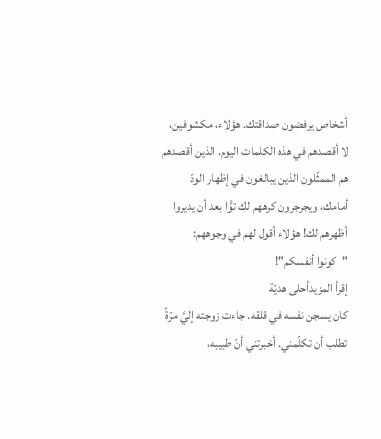أشخاص يرفضون صداقتك. هؤلاء، مكشوفين، لا أقصدهم في هذه الكلمات اليوم. الذين أقصدهم هم الممثّلون الذين يبالغون في إظهار الودّ أمامك، ويجرجرون كرههم لك توًّا بعد أن يديروا أظهرهم لك! هؤلاء أقول لهم في وجوههم: "كونوا أنفسكم"!
إقرأ المزيدأحلى هديّة
كان يسجن نفسه في قلقه. جاءت زوجته إليَّ مرّةً تطلب أن تكلّمني. أخبرتني أنّ طبيبه،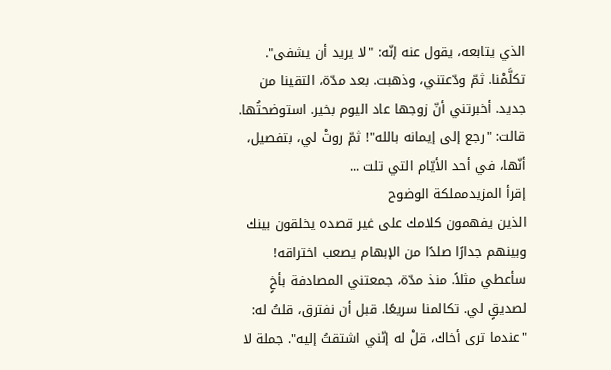الذي يتابعه، يقول عنه إنّه: "لا يريد أن يشفى". تكلَّمْنا. ثمّ ودّعتني، وذهبت. بعد مدّة، التقينا من جديد. أخبرتني أنّ زوجها عاد اليوم بخير. استوضحتُها. قالت: "رجع إلى إيمانه بالله"! ثمّ روتْ لي، بتفصيل، أنّها، في أحد الأيّام التي تلت ...
إقرأ المزيدمملكة الوضوح
الذين يفهمون كلامك على غير قصده يخلقون بينك وبينهم جدارًا صلدًا من الإبهام يصعب اختراقه! سأعطي مثلاً. منذ مدّة، جمعتني المصادفة بأخٍ لصديقٍ لي. تكالمنا سريعًا. قبل أن نفترق، قلتُ له: "عندما ترى أخاك، قلْ له إنّني اشتقتُ إليه". جملة لا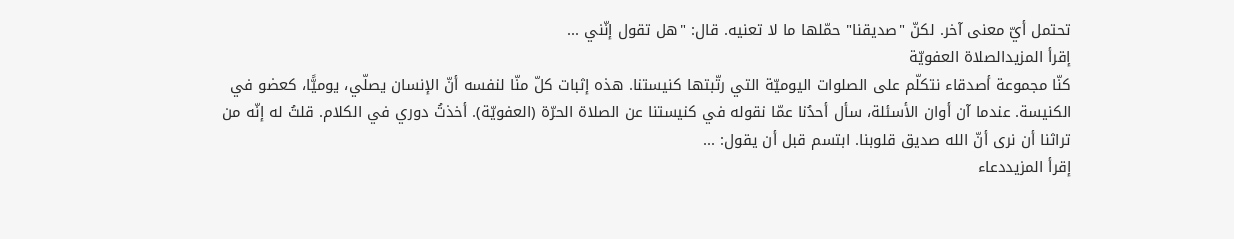تحتمل أيّ معنى آخر. لكنّ "صديقنا" حمّلها ما لا تعنيه. قال: "هل تقول إنّني ...
إقرأ المزيدالصلاة العفويّة
كنّا مجموعة أصدقاء نتكلّم على الصلوات اليوميّة التي رتّبتها كنيستنا. هذه إثبات كلّ منّا لنفسه أنّ الإنسان يصلّي، يوميًّا، كعضو في الكنيسة. عندما آن أوان الأسئلة، سأل أحدُنا عمّا نقوله في كنيستنا عن الصلاة الحرّة (العفويّة). أخذتُ دوري في الكلام. قلتُ له إنّه من تراثنا أن نرى أنّ الله صديق قلوبنا. ابتسم قبل أن يقول: ...
إقرأ المزيددعاء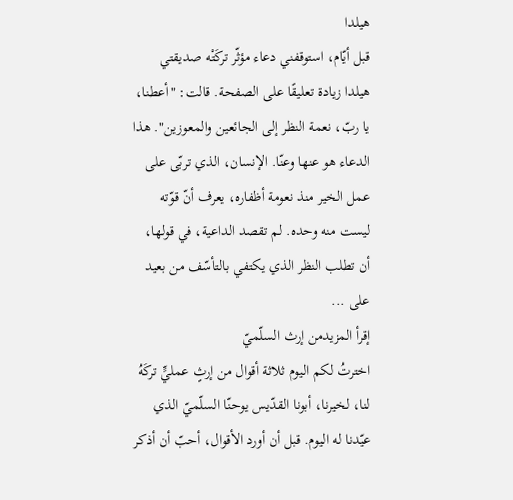هيلدا
قبل أيّام، استوقفني دعاء مؤثّر تركَتْه صديقتي هيلدا زيادة تعليقًا على الصفحة. قالت: "أعطنا، يا ربّ، نعمة النظر إلى الجائعين والمعوزين". هذا الدعاء هو عنها وعنّا. الإنسان، الذي تربّى على عمل الخير منذ نعومة أظفاره، يعرف أنّ قوّته ليست منه وحده. لم تقصد الداعية، في قولها، أن تطلب النظر الذي يكتفي بالتأسّف من بعيد على ...
إقرأ المزيدمن إرث السلّميّ
اخترتُ لكم اليوم ثلاثة أقوال من إرثٍ عمليٍّ تركَهُ لنا، لخيرنا، أبونا القدّيس يوحنّا السلّميّ الذي عيّدنا له اليوم. قبل أن أورد الأقوال، أحبّ أن أذكر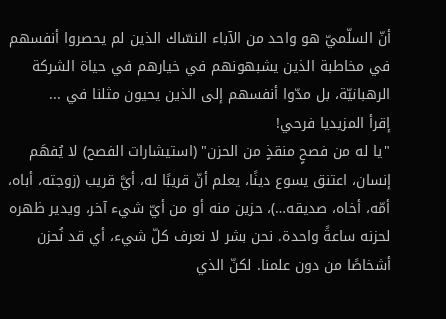أنّ السلّميّ هو واحد من الآباء النسّاك الذين لم يحصروا أنفسهم في مخاطبة الذين يشبهونهم في خيارهم في حياة الشركة الرهبانيّة، بل مدّوا أنفسهم إلى الذين يحيون مثلنا في ...
إقرأ المزيديا فرحي!
"يا له من فصحٍ منقذٍ من الحزن" (استيشارات الفصح) لا يُفهَم إنسان، اعتنق يسوع دينًا، يعلم أنّ قريبًا له، أيَّ قريب (زوجته، أباه، أمّه، أخاه، صديقه…)، حزين منه أو من أيّ شيء آخر، ويدير ظهره لحزنه ساعةً واحدة. نحن بشر لا نعرف كلّ شيء، أي قد نُحزن أشخاصًا من دون علمنا. لكنّ الذي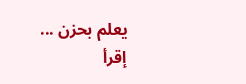يعلم بحزن ...
إقرأ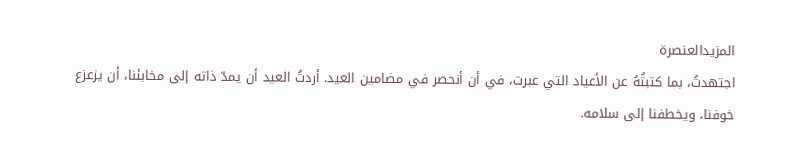المزيدالعنصرة
اجتهدتُ، بما كتبتُهُ عن الأعياد التي عبرت، في أن أنحصر في مضامين العيد. أردتُ العيد أن يمدّ ذاته إلى مخابئنا، أن يزعزع خوفنا، ويخطفنا إلى سلامه.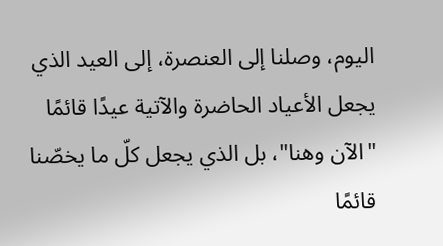اليوم، وصلنا إلى العنصرة، إلى العيد الذي يجعل الأعياد الحاضرة والآتية عيدًا قائمًا "الآن وهنا"، بل الذي يجعل كلّ ما يخصّنا قائمًا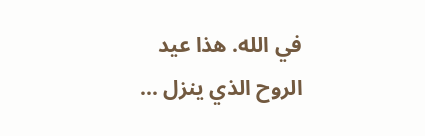في الله. هذا عيد الروح الذي ينزل ...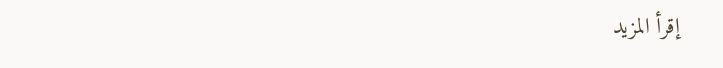إقرأ المزيد